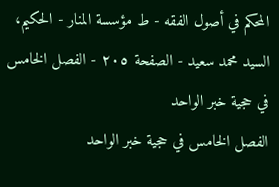المحكم في أصول الفقه - ط مؤسسة المنار - الحكيم، السيد محمد سعيد - الصفحة ٢٠٥ - الفصل الخامس في حجية خبر الواحد
الفصل الخامس في حجية خبر الواحد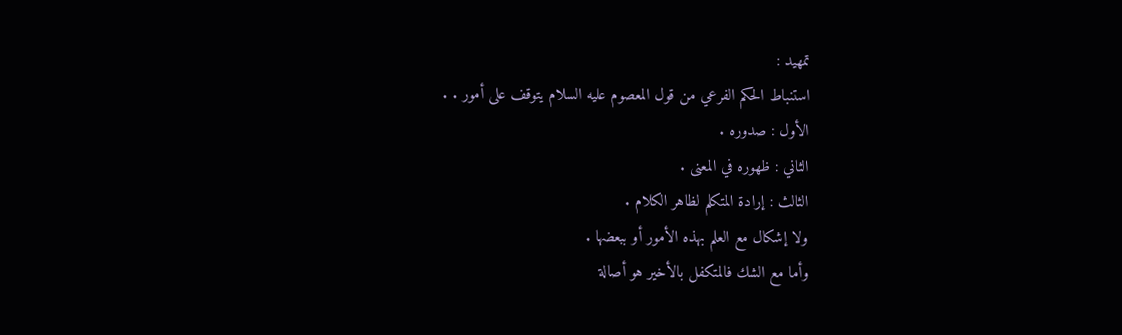تمهيد :
استنباط الحكم الفرعي من قول المعصوم عليه السلام يتوقف على أمور . .
الأول : صدوره .
الثاني : ظهوره في المعنى .
الثالث : إرادة المتكلم لظاهر الكلام .
ولا إشكال مع العلم بهذه الأمور أو ببعضها .
وأما مع الشك فالمتكفل بالأخير هو أصالة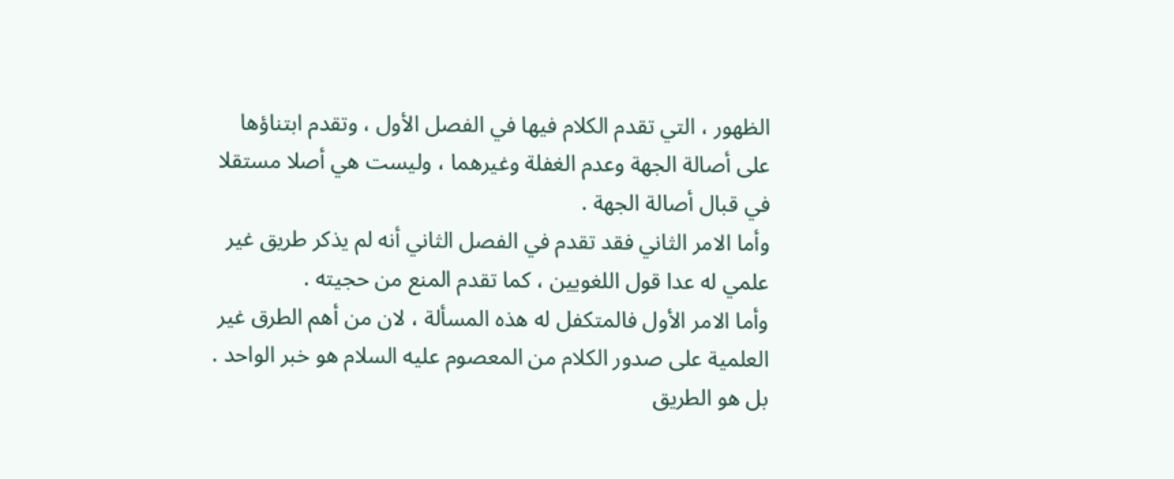الظهور ، التي تقدم الكلام فيها في الفصل الأول ، وتقدم ابتناؤها على أصالة الجهة وعدم الغفلة وغيرهما ، وليست هي أصلا مستقلا في قبال أصالة الجهة .
وأما الامر الثاني فقد تقدم في الفصل الثاني أنه لم يذكر طريق غير علمي له عدا قول اللغويين ، كما تقدم المنع من حجيته .
وأما الامر الأول فالمتكفل له هذه المسألة ، لان من أهم الطرق غير العلمية على صدور الكلام من المعصوم عليه السلام هو خبر الواحد . بل هو الطريق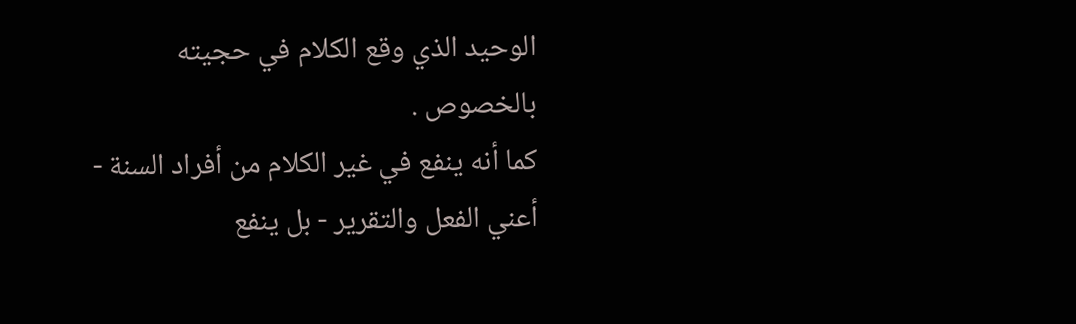الوحيد الذي وقع الكلام في حجيته بالخصوص .
كما أنه ينفع في غير الكلام من أفراد السنة - أعني الفعل والتقرير - بل ينفع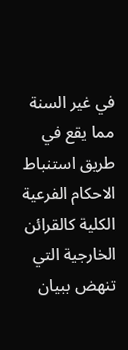في غير السنة مما يقع في طريق استنباط الاحكام الفرعية الكلية كالقرائن الخارجية التي تنهض ببيان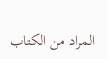المراد من الكتاب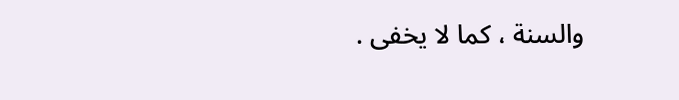والسنة ، كما لا يخفى .